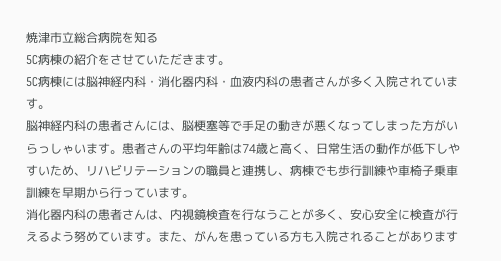焼津市立総合病院を知る
5C病棟の紹介をさせていただきます。
5C病棟には脳神経内科・消化器内科・血液内科の患者さんが多く入院されています。
脳神経内科の患者さんには、脳梗塞等で手足の動きが悪くなってしまった方がいらっしゃいます。患者さんの平均年齢は74歳と高く、日常生活の動作が低下しやすいため、リハビリテーションの職員と連携し、病棟でも歩行訓練や車椅子乗車訓練を早期から行っています。
消化器内科の患者さんは、内視鏡検査を行なうことが多く、安心安全に検査が行えるよう努めています。また、がんを患っている方も入院されることがあります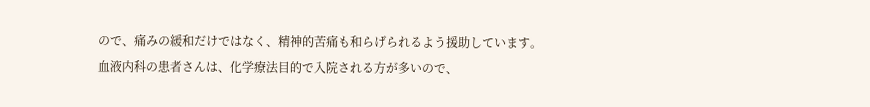ので、痛みの緩和だけではなく、精神的苦痛も和らげられるよう援助しています。
血液内科の患者さんは、化学療法目的で入院される方が多いので、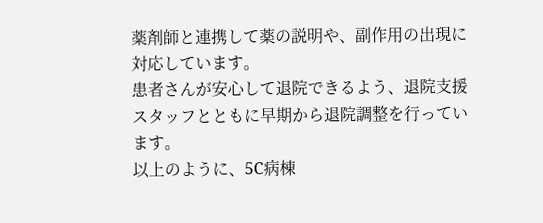薬剤師と連携して薬の説明や、副作用の出現に対応しています。
患者さんが安心して退院できるよう、退院支援スタッフとともに早期から退院調整を行っています。
以上のように、5C病棟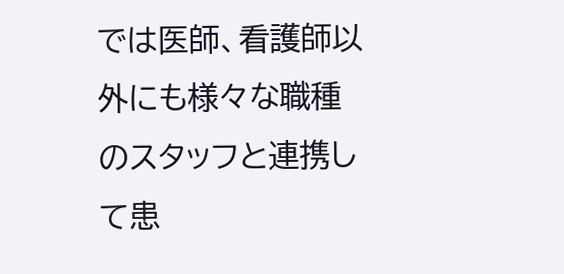では医師、看護師以外にも様々な職種のスタッフと連携して患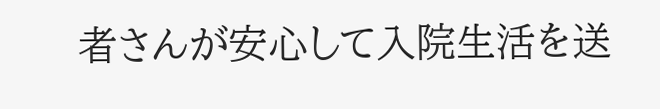者さんが安心して入院生活を送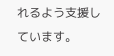れるよう支援しています。